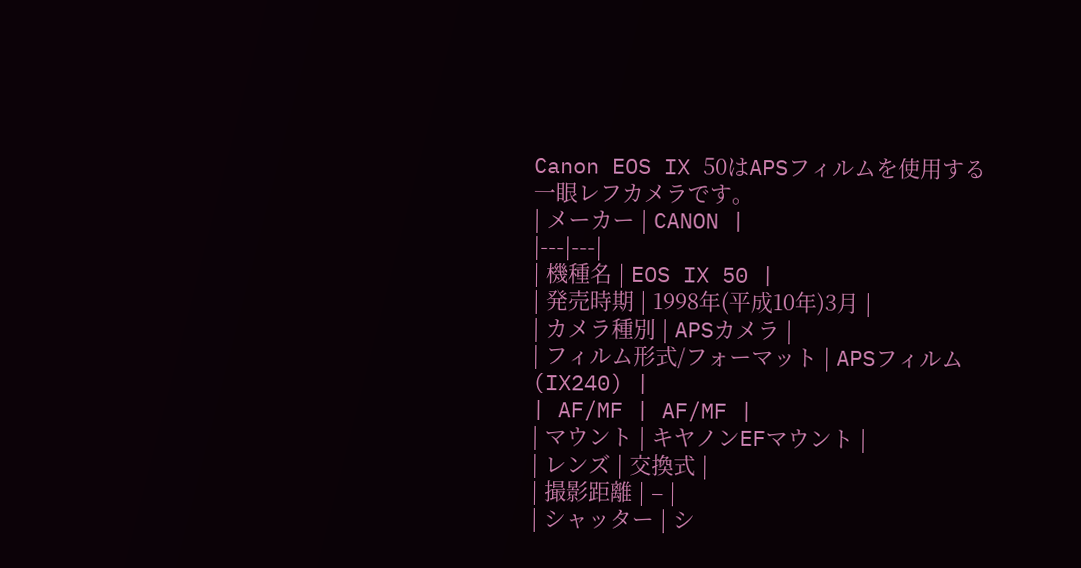Canon EOS IX 50はAPSフィルムを使用する一眼レフカメラです。
| メーカー | CANON |
|---|---|
| 機種名 | EOS IX 50 |
| 発売時期 | 1998年(平成10年)3月 |
| カメラ種別 | APSカメラ |
| フィルム形式/フォーマット | APSフィルム(IX240) |
| AF/MF | AF/MF |
| マウント | キヤノンEFマウント |
| レンズ | 交換式 |
| 撮影距離 | – |
| シャッター | シ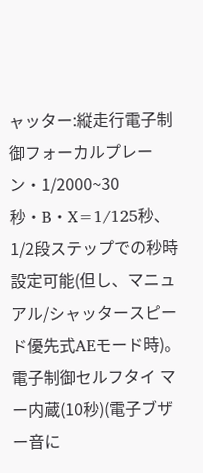ャッター:縦走行電子制御フォーカルプレーン・1/2000~30秒・B・X=1/125秒、1/2段ステップでの秒時設定可能(但し、マニュアル/シャッタースピード優先式AEモード時)。電子制御セルフタイ マー内蔵(10秒)(電子ブザー音に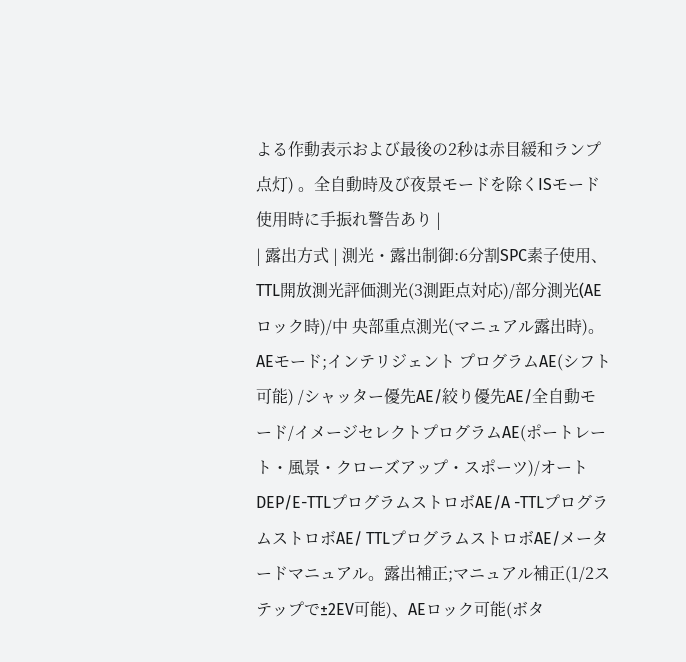よる作動表示および最後の2秒は赤目緩和ランプ点灯) 。全自動時及び夜景モードを除くISモード使用時に手振れ警告あり |
| 露出方式 | 測光・露出制御:6分割SPC素子使用、TTL開放測光評価測光(3測距点対応)/部分測光(AEロック時)/中 央部重点測光(マニュアル露出時)。AEモード;インテリジェント プログラムAE(シフト可能) /シャッター優先AE/絞り優先AE/全自動モード/イメージセレクトプログラムAE(ポートレート・風景・クローズアップ・スポーツ)/オート DEP/E-TTLプログラムストロボAE/A -TTLプログラムストロボAE/ TTLプログラムストロボAE/メータードマニュアル。露出補正;マニュアル補正(1/2ステップで±2EV可能)、AEロック可能(ボタ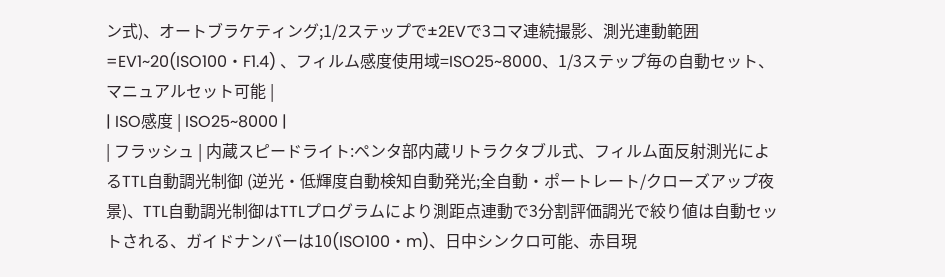ン式)、オートブラケティング;1/2ステップで±2EVで3コマ連続撮影、測光連動範囲=EV1~20(ISO100・F1.4) 、フィルム感度使用域=ISO25~8000、1/3ステップ毎の自動セット、マニュアルセット可能 |
| ISO感度 | ISO25~8000 |
| フラッシュ | 内蔵スピードライト:ペンタ部内蔵リトラクタブル式、フィルム面反射測光によるTTL自動調光制御 (逆光・低輝度自動検知自動発光;全自動・ポートレート/クローズアップ夜景)、TTL自動調光制御はTTLプログラムにより測距点連動で3分割評価調光で絞り値は自動セットされる、ガイドナンバーは10(ISO100・m)、日中シンクロ可能、赤目現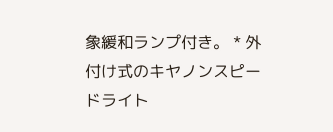象緩和ランプ付き。 * 外付け式のキヤノンスピードライト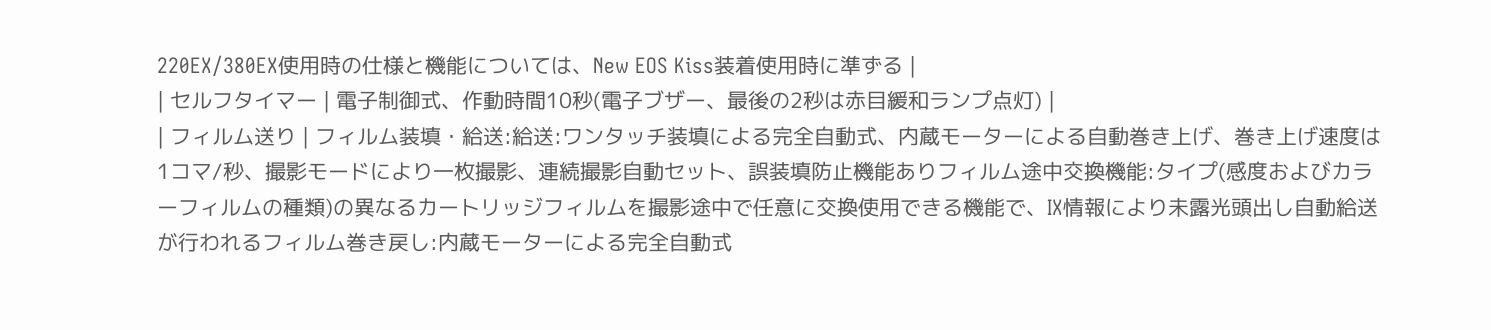220EX/380EX使用時の仕様と機能については、New EOS Kiss装着使用時に準ずる |
| セルフタイマー | 電子制御式、作動時間10秒(電子ブザー、最後の2秒は赤目緩和ランプ点灯) |
| フィルム送り | フィルム装填・給送:給送:ワンタッチ装填による完全自動式、内蔵モーターによる自動巻き上げ、巻き上げ速度は1コマ/秒、撮影モードにより一枚撮影、連続撮影自動セット、誤装填防止機能ありフィルム途中交換機能:タイプ(感度およびカラーフィルムの種類)の異なるカートリッジフィルムを撮影途中で任意に交換使用できる機能で、IX情報により未露光頭出し自動給送が行われるフィルム巻き戻し:内蔵モーターによる完全自動式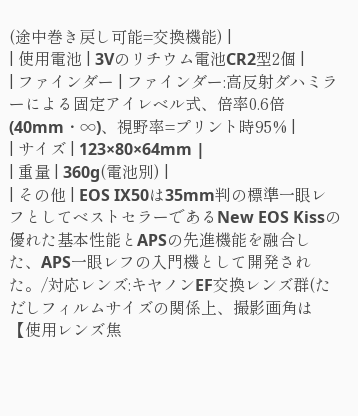(途中巻き戻し可能=交換機能) |
| 使用電池 | 3Vのリチウム電池CR2型2個 |
| ファインダー | ファインダー:高反射ダハミラーによる固定アイレベル式、倍率0.6倍(40mm・∞)、視野率=プリント時95% |
| サイズ | 123×80×64mm |
| 重量 | 360g(電池別) |
| その他 | EOS IX50は35mm判の標準一眼レフとしてベストセラーであるNew EOS Kissの優れた基本性能とAPSの先進機能を融合した、APS一眼レフの入門機として開発された。/対応レンズ:キヤノンEF交換レンズ群(ただしフィルムサイズの関係上、撮影画角は【使用レンズ焦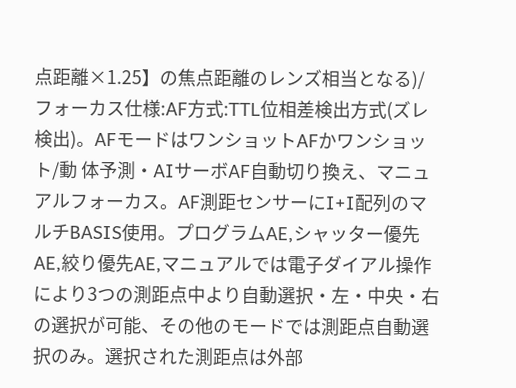点距離×1.25】の焦点距離のレンズ相当となる)/フォーカス仕様:AF方式:TTL位相差検出方式(ズレ検出)。AFモードはワンショットAFかワンショット/動 体予測・AIサーボAF自動切り換え、マニュアルフォーカス。AF測距センサーにI+I配列のマルチBASIS使用。プログラムAE,シャッター優先AE,絞り優先AE,マニュアルでは電子ダイアル操作により3つの測距点中より自動選択・左・中央・右の選択が可能、その他のモードでは測距点自動選択のみ。選択された測距点は外部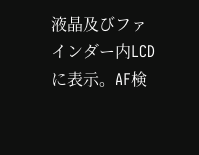液晶及びファインダー内LCDに表示。AF検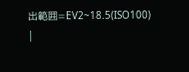出範囲=EV2~18.5(ISO100) |